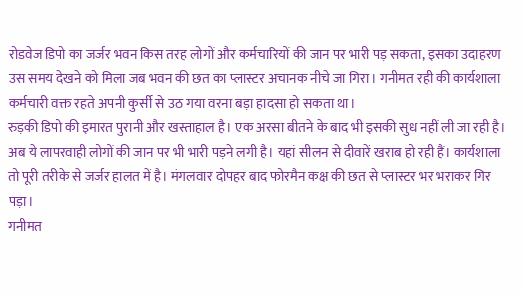रोडवेज डिपो का जर्जर भवन किस तरह लोगों और कर्मचारियों की जान पर भारी पड़ सकता, इसका उदाहरण उस समय देखने को मिला जब भवन की छत का प्लास्टर अचानक नीचे जा गिरा। गनीमत रही की कार्यशाला कर्मचारी वक्त रहते अपनी कुर्सी से उठ गया वरना बड़ा हादसा हो सकता था।
रुड़की डिपो की इमारत पुरानी और खस्ताहाल है। एक अरसा बीतने के बाद भी इसकी सुध नहीं ली जा रही है। अब ये लापरवाही लोगों की जान पर भी भारी पड़ने लगी है। यहां सीलन से दीवारें खराब हो रही हैं। कार्यशाला तो पूरी तरीके से जर्जर हालत में है। मंगलवार दोपहर बाद फोरमैन कक्ष की छत से प्लास्टर भर भराकर गिर पड़ा।
गनीमत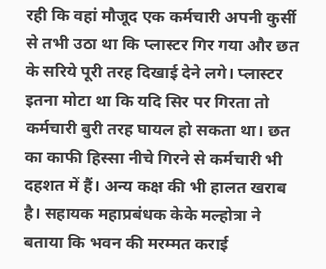रही कि वहां मौजूद एक कर्मचारी अपनी कुर्सी से तभी उठा था कि प्लास्टर गिर गया और छत के सरिये पूरी तरह दिखाई देने लगे। प्लास्टर इतना मोटा था कि यदि सिर पर गिरता तो कर्मचारी बुरी तरह घायल हो सकता था। छत का काफी हिस्सा नीचे गिरने से कर्मचारी भी दहशत में हैं। अन्य कक्ष की भी हालत खराब है। सहायक महाप्रबंधक केके मल्होत्रा ने बताया कि भवन की मरम्मत कराई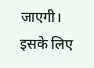जाएगी। इसके लिए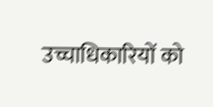उच्चाधिकारियों को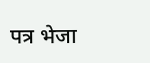पत्र भेजा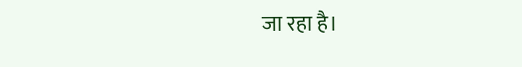जा रहा है।